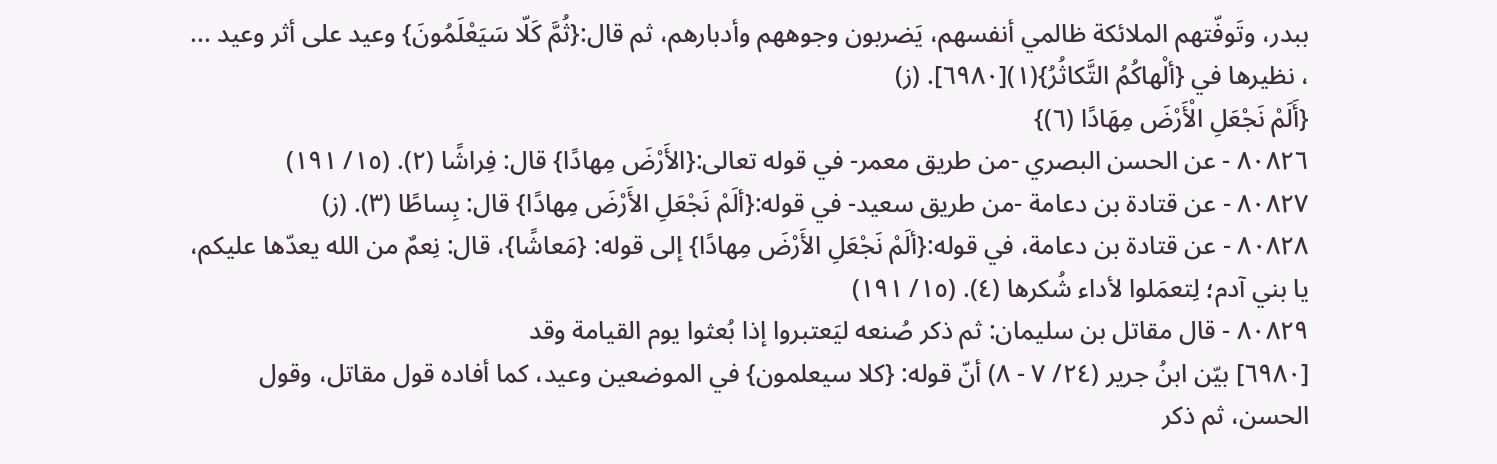ببدر، وتَوفّتهم الملائكة ظالمي أنفسهم، يَضربون وجوههم وأدبارهم، ثم قال:{ثُمَّ كَلّا سَيَعْلَمُونَ} وعيد على أثر وعيد ... ، نظيرها في {ألْهاكُمُ التَّكاثُرُ}(١)[٦٩٨٠]. (ز)
{أَلَمْ نَجْعَلِ الْأَرْضَ مِهَادًا (٦)}
٨٠٨٢٦ - عن الحسن البصري -من طريق معمر- في قوله تعالى:{الأَرْضَ مِهادًا} قال: فِراشًا (٢). (١٥/ ١٩١)
٨٠٨٢٧ - عن قتادة بن دعامة -من طريق سعيد- في قوله:{ألَمْ نَجْعَلِ الأَرْضَ مِهادًا} قال: بِساطًا (٣). (ز)
٨٠٨٢٨ - عن قتادة بن دعامة، في قوله:{ألَمْ نَجْعَلِ الأَرْضَ مِهادًا} إلى قوله: {مَعاشًا}، قال: نِعمٌ من الله يعدّها عليكم، يا بني آدم؛ لِتعمَلوا لأداء شُكرها (٤). (١٥/ ١٩١)
٨٠٨٢٩ - قال مقاتل بن سليمان: ثم ذكر صُنعه ليَعتبروا إذا بُعثوا يوم القيامة وقد
[٦٩٨٠] بيّن ابنُ جرير (٢٤/ ٧ - ٨) أنّ قوله: {كلا سيعلمون} في الموضعين وعيد، كما أفاده قول مقاتل، وقول الحسن، ثم ذكر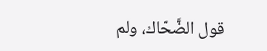قول الضَّحّاك، ولم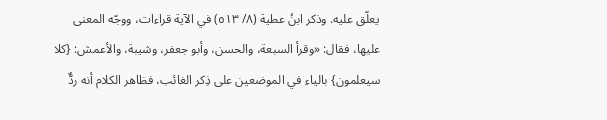يعلّق عليه. وذكر ابنُ عطية (٨/ ٥١٣) في الآية قراءات، ووجّه المعنى عليها، فقال: «وقرأ السبعة، والحسن، وأبو جعفر، وشيبة، والأعمش: {كلا سيعلمون} بالياء في الموضعين على ذِكر الغائب، فظاهر الكلام أنه ردٌّ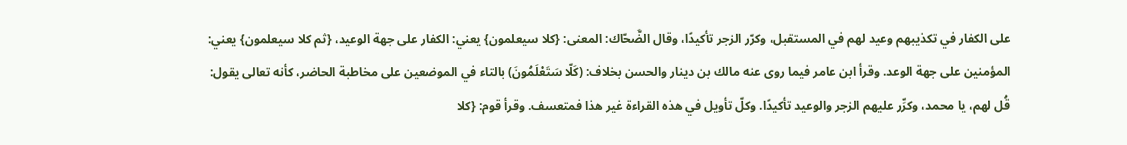على الكفار في تكذيبهم وعيد لهم في المستقبل، وكرّر الزجر تأكيدًا، وقال الضَّحّاك: المعنى: {كلا سيعلمون} يعني: الكفار على جهة الوعيد، {ثم كلا سيعلمون} يعني: المؤمنين على جهة الوعد. وقرأ ابن عامر فيما روى عنه مالك بن دينار والحسن بخلاف: (كَلّا سَتَعْلَمُونَ) بالتاء في الموضعين على مخاطبة الحاضر، كأنه تعالى يقول: قُل لهم، يا محمد، وكرِّر عليهم الزجر والوعيد تأكيدًا. وكلّ تأويل في هذه القراءة غير هذا فمتعسف. وقرأ قوم: {كلا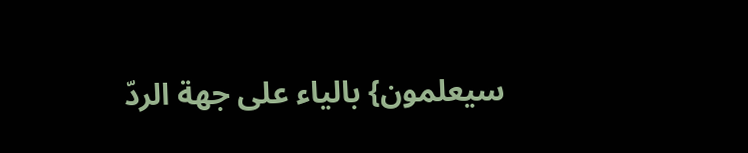سيعلمون} بالياء على جهة الردّ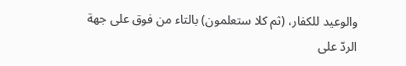والوعيد للكفار، (ثم كلا ستعلمون) بالتاء من فوق على جهة الردّ على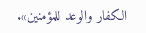الكفار والوعد للمؤمنين».